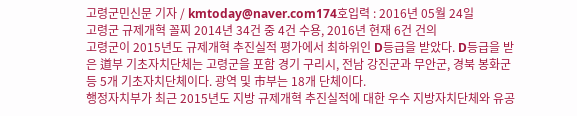고령군민신문 기자 / kmtoday@naver.com174호입력 : 2016년 05월 24일
고령군 규제개혁 꼴찌 2014년 34건 중 4건 수용, 2016년 현재 6건 건의
고령군이 2015년도 규제개혁 추진실적 평가에서 최하위인 D등급을 받았다. D등급을 받은 道부 기초자치단체는 고령군을 포함 경기 구리시, 전남 강진군과 무안군, 경북 봉화군 등 5개 기초자치단체이다. 광역 및 市부는 18개 단체이다.
행정자치부가 최근 2015년도 지방 규제개혁 추진실적에 대한 우수 지방자치단체와 유공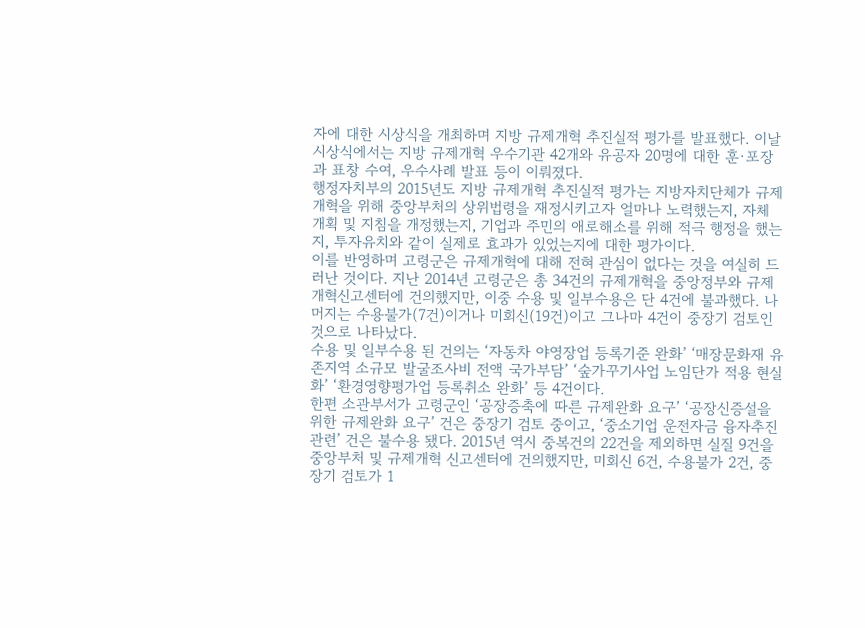자에 대한 시상식을 개최하며 지방 규제개혁 추진실적 평가를 발표했다. 이날 시상식에서는 지방 규제개혁 우수기관 42개와 유공자 20명에 대한 훈·포장과 표창 수여, 우수사례 발표 등이 이뤄졌다.
행정자치부의 2015년도 지방 규제개혁 추진실적 평가는 지방자치단체가 규제개혁을 위해 중앙부처의 상위법령을 재정시키고자 얼마나 노력했는지, 자체 개획 및 지침을 개정했는지, 기업과 주민의 애로해소를 위해 적극 행정을 했는지, 투자유치와 같이 실제로 효과가 있었는지에 대한 평가이다.
이를 반영하며 고령군은 규제개혁에 대해 전혀 관심이 없다는 것을 여실히 드러난 것이다. 지난 2014년 고령군은 총 34건의 규제개혁을 중앙정부와 규제개혁신고센터에 건의했지만, 이중 수용 및 일부수용은 단 4건에 불과했다. 나머지는 수용불가(7건)이거나 미회신(19건)이고 그나마 4건이 중장기 검토인 것으로 나타났다.
수용 및 일부수용 된 건의는 ‘자동차 야영장업 등록기준 완화’ ‘매장문화재 유존지역 소규모 발굴조사비 전액 국가부담’ ‘숲가꾸기사업 노임단가 적용 현실화’ ‘환경영향평가업 등록취소 완화’ 등 4건이다.
한편 소관부서가 고령군인 ‘공장증축에 따른 규제완화 요구’ ‘공장신증설을 위한 규제완화 요구’ 건은 중장기 검토 중이고, ‘중소기업 운전자금 융자추진 관련’ 건은 불수용 됐다. 2015년 역시 중복건의 22건을 제외하면 실질 9건을 중앙부처 및 규제개혁 신고센터에 건의했지만, 미회신 6건, 수용불가 2건, 중장기 검토가 1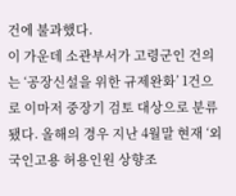건에 불과했다.
이 가운데 소관부서가 고령군인 건의는 ‘공장신설을 위한 규제완화’ 1건으로 이마저 중장기 검토 대상으로 분류됐다. 올해의 경우 지난 4월말 현재 ‘외국인고용 허용인원 상향조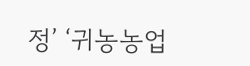정’ ‘귀농농업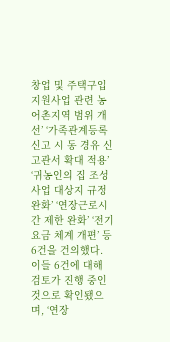창업 및 주택구입지원사업 관련 농어촌지역 범위 개선’ ‘가족관계등록 신고 시 동 경유 신고관서 확대 적용’ ‘귀농인의 집 조성사업 대상지 규정 완화’ ‘연장근로시간 제한 완화’ ‘전기요금 체계 개편’ 등 6건을 건의했다.
이들 6건에 대해 검토가 진행 중인 것으로 확인됐으며, ‘연장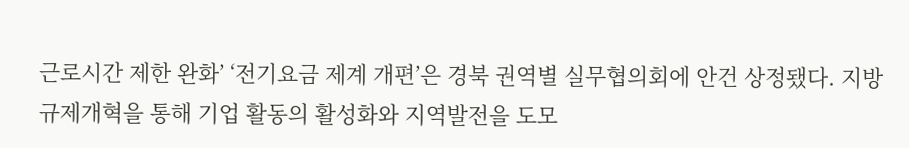근로시간 제한 완화’ ‘전기요금 제계 개편’은 경북 권역별 실무협의회에 안건 상정됐다. 지방 규제개혁을 통해 기업 활동의 활성화와 지역발전을 도모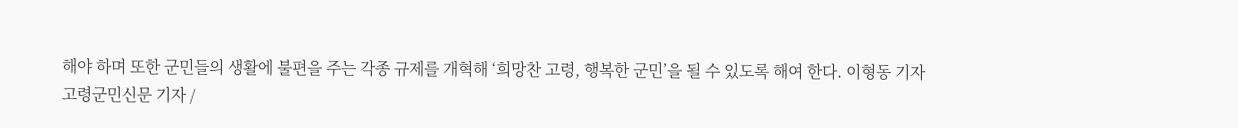해야 하며 또한 군민들의 생활에 불편을 주는 각종 규제를 개혁해 ‘희망찬 고령, 행복한 군민’을 될 수 있도록 해여 한다. 이형동 기자
고령군민신문 기자 /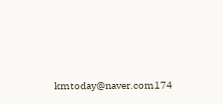kmtoday@naver.com174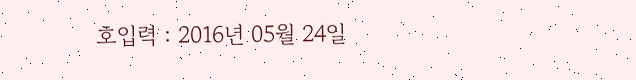호입력 : 2016년 05월 24일